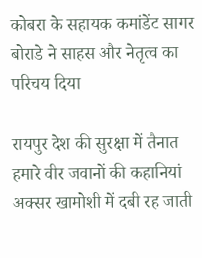कोबरा के सहायक कमांडेंट सागर बोराडे ने साहस और नेतृत्व का परिचय दिया

रायपुर देश की सुरक्षा में तैनात हमारे वीर जवानों की कहानियां अक्सर खामोशी में दबी रह जाती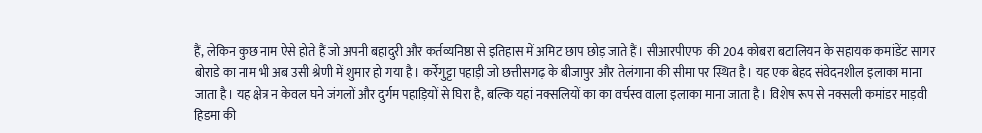हैं, लेकिन कुछ नाम ऐसे होते हैं जो अपनी बहादुरी और कर्तव्यनिष्ठा से इतिहास में अमिट छाप छोड़ जाते हैं। सीआरपीएफ  की 204 कोबरा बटालियन के सहायक कमांडेंट सागर बोराडे का नाम भी अब उसी श्रेणी में शुमार हो गया है। कर्रेगुट्टा पहाड़ी जो छत्तीसगढ़ के बीजापुर और तेलंगाना की सीमा पर स्थित है। यह एक बेहद संवेदनशील इलाका माना जाता है। यह क्षेत्र न केवल घने जंगलों और दुर्गम पहाड़ियों से घिरा है, बल्कि यहां नक्सलियों का का वर्चस्व वाला इलाका माना जाता है। विशेष रूप से नक्सली कमांडर माड़वी हिडमा की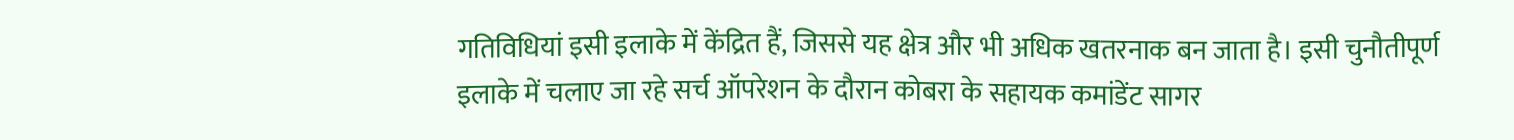गतिविधियां इसी इलाके में केंद्रित हैं, जिससे यह क्षेत्र और भी अधिक खतरनाक बन जाता है। इसी चुनौतीपूर्ण इलाके में चलाए जा रहे सर्च ऑपरेशन के दौरान कोबरा के सहायक कमांडेंट सागर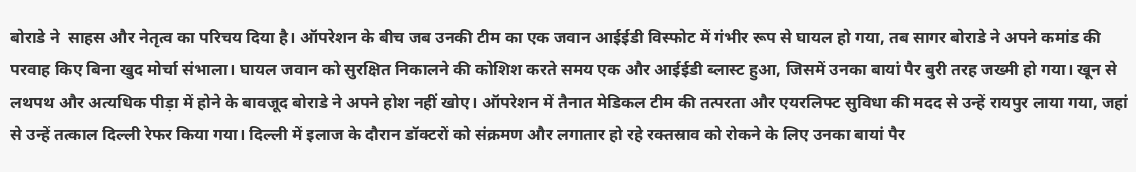बोराडे ने  साहस और नेतृत्व का परिचय दिया है। ऑपरेशन के बीच जब उनकी टीम का एक जवान आईईडी विस्फोट में गंभीर रूप से घायल हो गया, तब सागर बोराडे ने अपने कमांड की परवाह किए बिना खुद मोर्चा संभाला। घायल जवान को सुरक्षित निकालने की कोशिश करते समय एक और आईईडी ब्लास्ट हुआ, जिसमें उनका बायां पैर बुरी तरह जख्मी हो गया। खून से लथपथ और अत्यधिक पीड़ा में होने के बावजूद बोराडे ने अपने होश नहीं खोए। ऑपरेशन में तैनात मेडिकल टीम की तत्परता और एयरलिफ्ट सुविधा की मदद से उन्हें रायपुर लाया गया, जहां से उन्हें तत्काल दिल्ली रेफर किया गया। दिल्ली में इलाज के दौरान डॉक्टरों को संक्रमण और लगातार हो रहे रक्तस्राव को रोकने के लिए उनका बायां पैर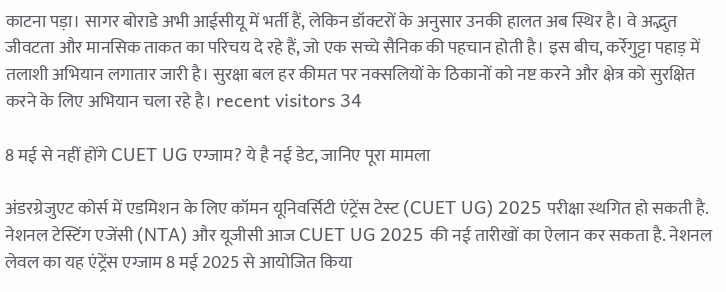काटना पड़ा। सागर बोराडे अभी आईसीयू में भर्ती हैं, लेकिन डॉक्टरों के अनुसार उनकी हालत अब स्थिर है। वे अद्भुत जीवटता और मानसिक ताकत का परिचय दे रहे हैं, जो एक सच्चे सैनिक की पहचान होती है। इस बीच, कर्रेगुट्टा पहाड़ में तलाशी अभियान लगातार जारी है। सुरक्षा बल हर कीमत पर नक्सलियों के ठिकानों को नष्ट करने और क्षेत्र को सुरक्षित करने के लिए अभियान चला रहे है। recent visitors 34

8 मई से नहीं होंगे CUET UG एग्जाम? ये है नई डेट, जानिए पूरा मामला

अंडरग्रेजुएट कोर्स में एडमिशन के लिए कॉमन यूनिवर्सिटी एंट्रेंस टेस्ट (CUET UG) 2025 परीक्षा स्थगित हो सकती है. नेशनल टेस्टिंग एजेंसी (NTA) और यूजीसी आज CUET UG 2025 की नई तारीखों का ऐलान कर सकता है. नेशनल लेवल का यह एंट्रेंस एग्जाम 8 मई 2025 से आयोजित किया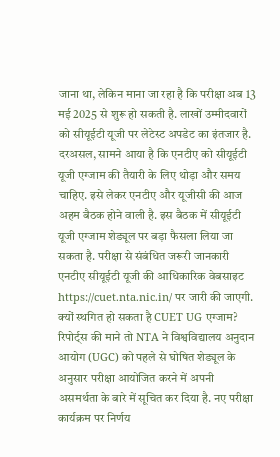जाना था, लेकिन माना जा रहा है कि परीक्षा अब 13 मई 2025 से शुरू हो सकती है. लाखों उम्मीदवारों को सीयूईटी यूजी पर लेटेस्ट अपडेट का इंतजार है. दरअसल, सामने आया है कि एनटीए को सीयूईटी यूजी एग्जाम की तैयारी के लिए थोड़ा और समय चाहिए. इसे लेकर एनटीए और यूजीसी की आज अहम बैठक होने वाली है. इस बैठक में सीयूईटी यूजी एग्जाम शेड्यूल पर बड़ा फैसला लिया जा सकता है. परीक्षा से संबंधित जरूरी जानकारी एनटीए सीयूईटी यूजी की आधिकारिक वेबसाइट https://cuet.nta.nic.in/ पर जारी की जाएगी. क्यों स्थगित हो सकता है CUET UG एग्जाम? रिपोर्ट्स की माने तो NTA ने विश्वविद्यालय अनुदान आयोग (UGC) को पहले से घोषित शेड्यूल के अनुसार परीक्षा आयोजित करने में अपनी असमर्थता के बारे में सूचित कर दिया है. नए परीक्षा कार्यक्रम पर निर्णय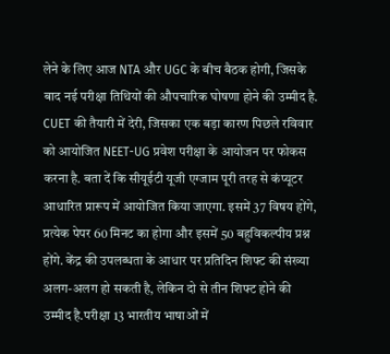लेने के लिए आज NTA और UGC के बीच बैठक होगी, जिसके बाद नई परीक्षा तिथियों की औपचारिक घोषणा होने की उम्मीद है. CUET की तैयारी में देरी, जिसका एक बड़ा कारण पिछले रविवार को आयोजित NEET-UG प्रवेश परीक्षा के आयोजन पर फोकस करना है. बता दें कि सीयूईटी यूजी एग्जाम पूरी तरह से कंप्यूटर आधारित प्रारूप में आयोजित किया जाएगा. इसमें 37 विषय होंगे, प्रत्येक पेपर 60 मिनट का होगा और इसमें 50 बहुविकल्पीय प्रश्न होंगे. केंद्र की उपलब्धता के आधार पर प्रतिदिन शिफ्ट की संख्या अलग-अलग हो सकती है, लेकिन दो से तीन शिफ्ट होने की उम्मीद है.परीक्षा 13 भारतीय भाषाओं में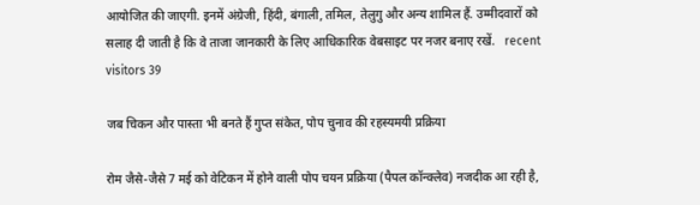आयोजित की जाएगी. इनमें अंग्रेजी, हिंदी, बंगाली, तमिल, तेलुगु और अन्य शामिल हैं. उम्मीदवारों को सलाह दी जाती है कि वे ताजा जानकारी के लिए आधिकारिक वेबसाइट पर नजर बनाए रखें.   recent visitors 39

जब चिकन और पास्ता भी बनते हैं गुप्त संकेत, पोप चुनाव की रहस्यमयी प्रक्रिया

रोम जैसे-जैसे 7 मई को वेटिकन में होने वाली पोप चयन प्रक्रिया (पैपल कॉन्क्लेव) नजदीक आ रही है,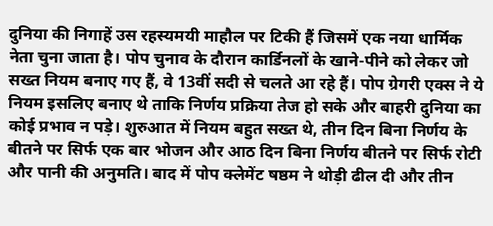दुनिया की निगाहें उस रहस्यमयी माहौल पर टिकी हैं जिसमें एक नया धार्मिक नेता चुना जाता है। पोप चुनाव के दौरान कार्डिनलों के खाने-पीने को लेकर जो सख्त नियम बनाए गए हैं, वे 13वीं सदी से चलते आ रहे हैं। पोप ग्रेगरी एक्स ने ये नियम इसलिए बनाए थे ताकि निर्णय प्रक्रिया तेज हो सके और बाहरी दुनिया का कोई प्रभाव न पड़े। शुरुआत में नियम बहुत सख्त थे, तीन दिन बिना निर्णय के बीतने पर सिर्फ एक बार भोजन और आठ दिन बिना निर्णय बीतने पर सिर्फ रोटी और पानी की अनुमति। बाद में पोप क्लेमेंट षष्ठम ने थोड़ी ढील दी और तीन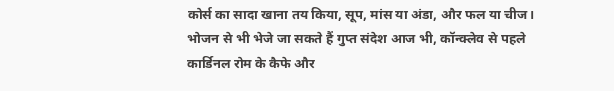कोर्स का सादा खाना तय किया, सूप, मांस या अंडा, और फल या चीज। भोजन से भी भेजे जा सकते हैं गुप्त संदेश आज भी, कॉन्क्लेव से पहले कार्डिनल रोम के कैफे और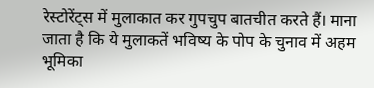रेस्टोरेंट्स में मुलाकात कर गुपचुप बातचीत करते हैं। माना जाता है कि ये मुलाकतें भविष्य के पोप के चुनाव में अहम भूमिका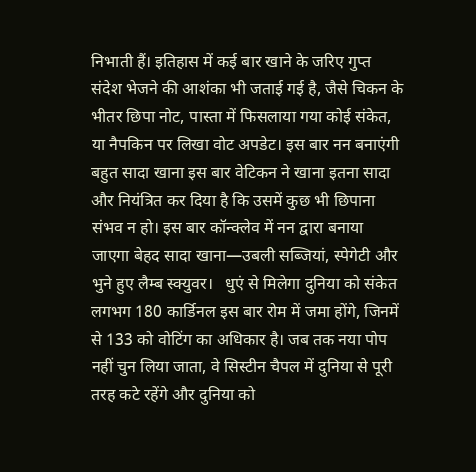निभाती हैं। इतिहास में कई बार खाने के जरिए गुप्त संदेश भेजने की आशंका भी जताई गई है, जैसे चिकन के भीतर छिपा नोट, पास्ता में फिसलाया गया कोई संकेत, या नैपकिन पर लिखा वोट अपडेट। इस बार नन बनाएंगी बहुत सादा खाना इस बार वेटिकन ने खाना इतना सादा और नियंत्रित कर दिया है कि उसमें कुछ भी छिपाना संभव न हो। इस बार कॉन्क्लेव में नन द्वारा बनाया जाएगा बेहद सादा खाना—उबली सब्जियां, स्पेगेटी और भुने हुए लैम्ब स्क्युवर।   धुएं से मिलेगा दुनिया को संकेत लगभग 180 कार्डिनल इस बार रोम में जमा होंगे, जिनमें से 133 को वोटिंग का अधिकार है। जब तक नया पोप नहीं चुन लिया जाता, वे सिस्टीन चैपल में दुनिया से पूरी तरह कटे रहेंगे और दुनिया को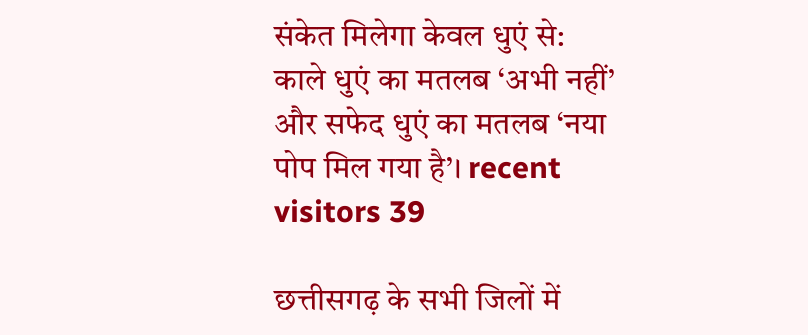संकेत मिलेगा केवल धुएं से: काले धुएं का मतलब ‘अभी नहीं’ और सफेद धुएं का मतलब ‘नया पोप मिल गया है’। recent visitors 39

छत्तीसगढ़ के सभी जिलों में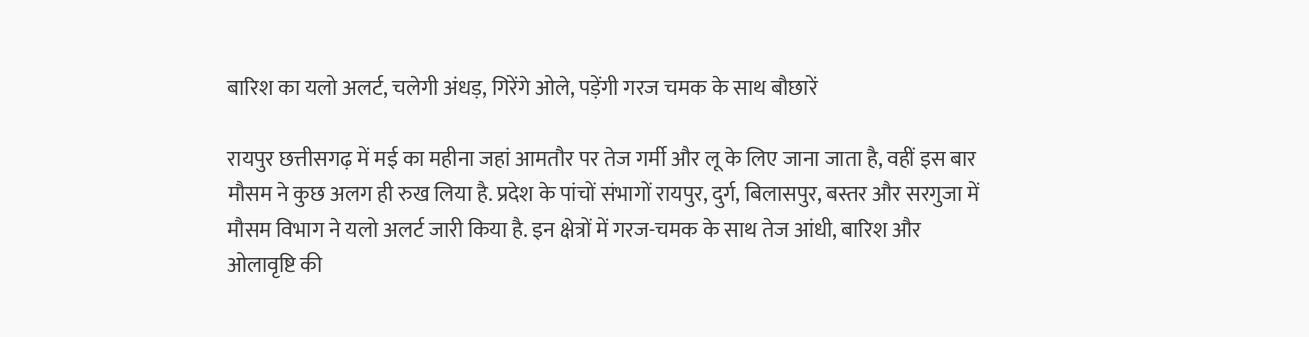बारिश का यलो अलर्ट, चलेगी अंधड़, गिरेंगे ओले, पड़ेंगी गरज चमक के साथ बौछारें

रायपुर छत्तीसगढ़ में मई का महीना जहां आमतौर पर तेज गर्मी और लू के लिए जाना जाता है, वहीं इस बार मौसम ने कुछ अलग ही रुख लिया है. प्रदेश के पांचों संभागों रायपुर, दुर्ग, बिलासपुर, बस्तर और सरगुजा में मौसम विभाग ने यलो अलर्ट जारी किया है. इन क्षेत्रों में गरज-चमक के साथ तेज आंधी, बारिश और ओलावृष्टि की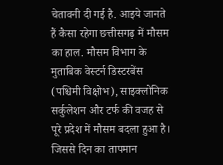चेतावनी दी गई है. आइये जानते हैं कैसा रहेगा छत्तीसगढ़ में मौसम का हाल. मौसम विभाग के मुताबिक वेस्टर्न डिस्टरबेंस (पश्चिमी विक्षोभ), साइक्लोनिक सर्कुलेशन और टर्फ की वजह से पूरे प्रदेश में मौसम बदला हुआ है। जिससे दिन का तापमान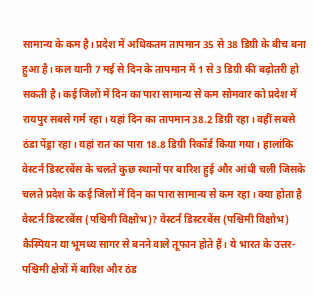सामान्य के कम है। प्रदेश में अधिकतम तापमान 35 से 38 डिग्री के बीच बना हुआ है। कल यानी 7 मई से दिन के तापमान में 1 से 3 डिग्री की बढ़ोतरी हो सकती है। कई जिलों में दिन का पारा सामान्य से कम सोमवार को प्रदेश में रायपुर सबसे गर्म रहा। यहां दिन का तापमान 38.2 डिग्री रहा। वहीं सबसे ठंडा पेंड्रा रहा। यहां रात का पारा 18.8 डिग्री रिकॉर्ड किया गया। हालांकि वेस्टर्न डिस्टरबेंस के चलते कुछ स्थानों पर बारिश हुई और आंधी चली जिसके चलते प्रदेश के कई जिलों में दिन का पारा सामान्य से कम रहा। क्या होता है वेस्टर्न डिस्टरबेंस (पश्चिमी विक्षोभ)? वेस्टर्न डिस्टरबेंस (पश्चिमी विक्षोभ) कैस्पियन या भूमध्य सागर से बनने वाले तूफान होते हैं। ये भारत के उत्तर-पश्चिमी क्षेत्रों में बारिश और ठंड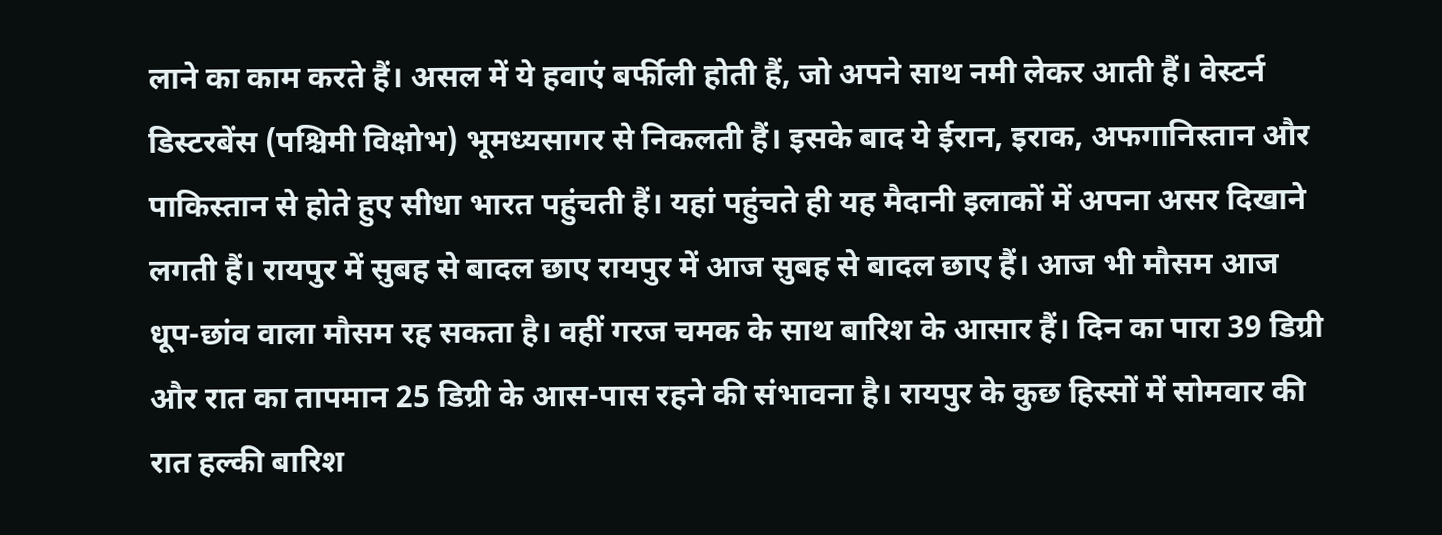लाने का काम करते हैं। असल में ये हवाएं बर्फीली होती हैं, जो अपने साथ नमी लेकर आती हैं। वेस्टर्न डिस्टरबेंस (पश्चिमी विक्षोभ) भूमध्यसागर से निकलती हैं। इसके बाद ये ईरान, इराक, अफगानिस्तान और पाकिस्तान से होते हुए सीधा भारत पहुंचती हैं। यहां पहुंचते ही यह मैदानी इलाकों में अपना असर दिखाने लगती हैं। रायपुर में सुबह से बादल छाए रायपुर में आज सुबह से बादल छाए हैं। आज भी मौसम आज धूप-छांव वाला मौसम रह सकता है। वहीं गरज चमक के साथ बारिश के आसार हैं। दिन का पारा 39 डिग्री और रात का तापमान 25 डिग्री के आस-पास रहने की संभावना है। रायपुर के कुछ हिस्सों में सोमवार की रात हल्की बारिश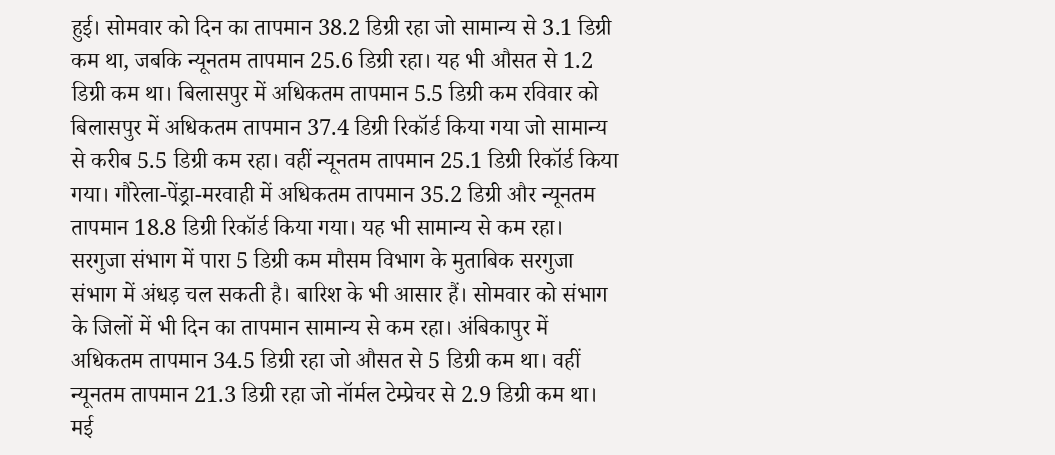हुई। सोमवार को दिन का तापमान 38.2 डिग्री रहा जो सामान्य से 3.1 डिग्री कम था, जबकि न्यूनतम तापमान 25.6 डिग्री रहा। यह भी औसत से 1.2 डिग्री कम था। बिलासपुर में अधिकतम तापमान 5.5 डिग्री कम रविवार को बिलासपुर में अधिकतम तापमान 37.4 डिग्री रिकॉर्ड किया गया जो सामान्य से करीब 5.5 डिग्री कम रहा। वहीं न्यूनतम तापमान 25.1 डिग्री रिकॉर्ड किया गया। गौरेला-पेंड्रा-मरवाही में अधिकतम तापमान 35.2 डिग्री और न्यूनतम तापमान 18.8 डिग्री रिकॉर्ड किया गया। यह भी सामान्य से कम रहा। सरगुजा संभाग में पारा 5 डिग्री कम मौसम विभाग के मुताबिक सरगुजा संभाग में अंधड़ चल सकती है। बारिश के भी आसार हैं। सोमवार को संभाग के जिलों में भी दिन का तापमान सामान्य से कम रहा। अंबिकापुर में अधिकतम तापमान 34.5 डिग्री रहा जो औसत से 5 डिग्री कम था। वहीं न्यूनतम तापमान 21.3 डिग्री रहा जो नॉर्मल टेम्प्रेचर से 2.9 डिग्री कम था। मई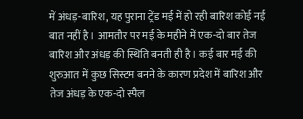में अंधड़-बारिश, यह पुराना ट्रेंड मई में हो रही बारिश कोई नई बात नहीं है। आमतौर पर मई के महीने में एक-दो बार तेज बारिश और अंधड़ की स्थिति बनती ही है। कई बार मई की शुरुआत में कुछ सिस्टम बनने के कारण प्रदेश में बारिश और तेज अंधड़ के एक-दो स्पैल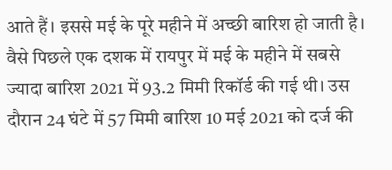आते हैं। इससे मई के पूरे महीने में अच्छी बारिश हो जाती है। वैसे पिछले एक दशक में रायपुर में मई के महीने में सबसे ज्यादा बारिश 2021 में 93.2 मिमी रिकॉर्ड की गई थी। उस दौरान 24 घंटे में 57 मिमी बारिश 10 मई 2021 को दर्ज की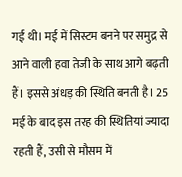गई थी। मई में सिस्टम बनने पर समुद्र से आने वाली हवा तेजी के साथ आगे बढ़ती हैं। इससे अंधड़ की स्थिति बनती है। 25 मई के बाद इस तरह की स्थितियां ज्यादा रहती हैं, उसी से मौसम में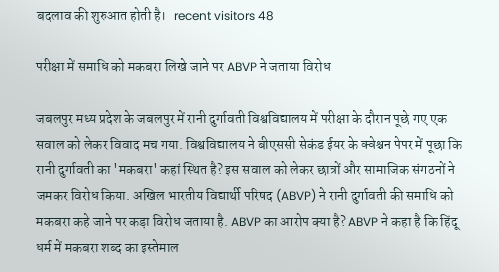बदलाव की शुरुआत होती है।   recent visitors 48

परीक्षा में समाधि को मकबरा लिखे जाने पर ABVP ने जताया विरोध

जबलपुर मध्य प्रदेश के जबलपुर में रानी दुर्गावती विश्वविद्यालय में परीक्षा के दौरान पूछे गए एक सवाल को लेकर विवाद मच गया. विश्वविद्यालय ने बीएससी सेकंड ईयर के क्वेश्चन पेपर में पूछा कि रानी दुर्गावती का 'मकबरा' कहां स्थित है? इस सवाल को लेकर छात्रों और सामाजिक संगठनों ने जमकर विरोध किया. अखिल भारतीय विद्यार्थी परिषद (ABVP) ने रानी दुर्गावती की समाधि को मकबरा कहे जाने पर कड़ा विरोध जताया है. ABVP का आरोप क्या है? ABVP ने कहा है कि हिंदू धर्म में मकबरा शब्द का इस्तेमाल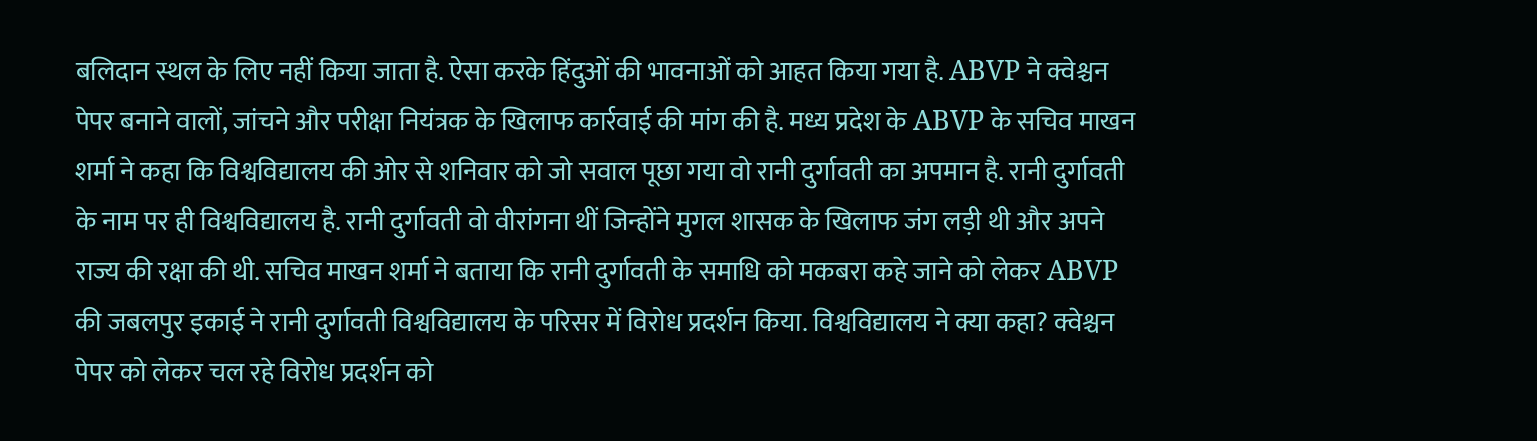बलिदान स्थल के लिए नहीं किया जाता है. ऐसा करके हिंदुओं की भावनाओं को आहत किया गया है. ABVP ने क्वेश्चन पेपर बनाने वालों, जांचने और परीक्षा नियंत्रक के खिलाफ कार्रवाई की मांग की है. मध्य प्रदेश के ABVP के सचिव माखन शर्मा ने कहा कि विश्वविद्यालय की ओर से शनिवार को जो सवाल पूछा गया वो रानी दुर्गावती का अपमान है. रानी दुर्गावती के नाम पर ही विश्वविद्यालय है. रानी दुर्गावती वो वीरांगना थीं जिन्होंने मुगल शासक के खिलाफ जंग लड़ी थी और अपने राज्य की रक्षा की थी. सचिव माखन शर्मा ने बताया कि रानी दुर्गावती के समाधि को मकबरा कहे जाने को लेकर ABVP की जबलपुर इकाई ने रानी दुर्गावती विश्वविद्यालय के परिसर में विरोध प्रदर्शन किया. विश्वविद्यालय ने क्या कहा? क्वेश्चन पेपर को लेकर चल रहे विरोध प्रदर्शन को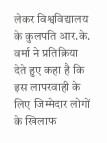लेकर विश्वविद्यालय के कुलपति आर.के. वर्मा ने प्रतिक्रिया देते हुए कहा है कि इस लापरवाही के लिए जिम्मेदार लोगों के खिलाफ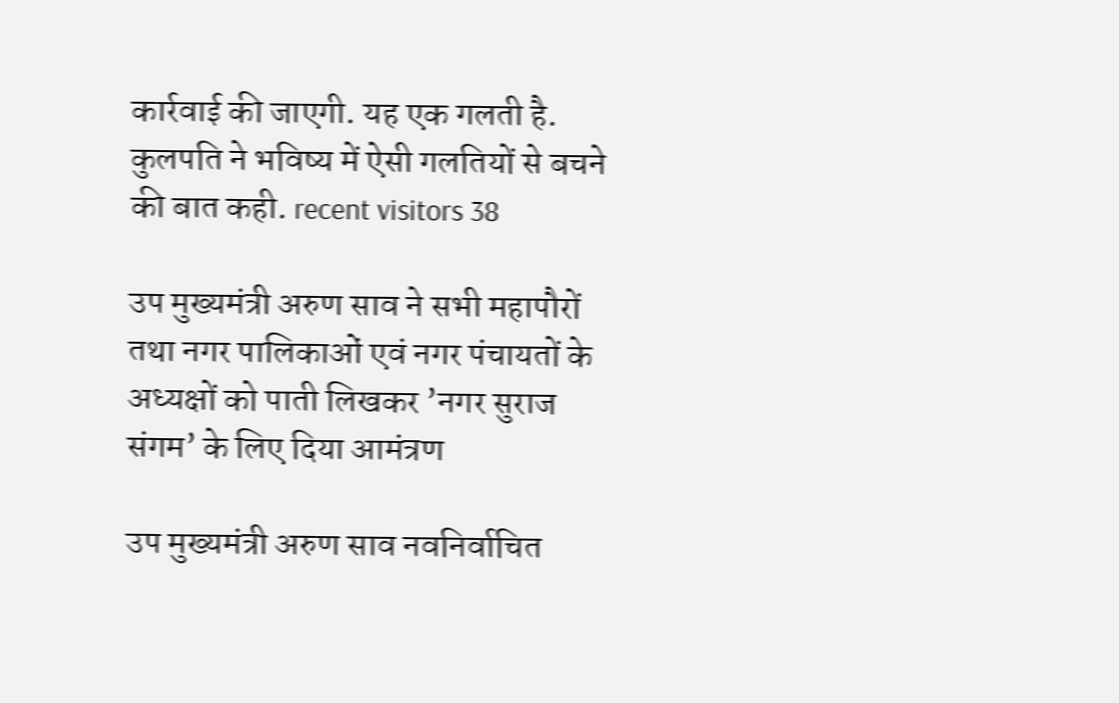कार्रवाई की जाएगी. यह एक गलती है. कुलपति ने भविष्य में ऐसी गलतियों से बचने की बात कही. recent visitors 38

उप मुख्यमंत्री अरुण साव ने सभी महापौरों तथा नगर पालिकाओं एवं नगर पंचायतों के अध्यक्षों को पाती लिखकर ’नगर सुराज संगम’ के लिए दिया आमंत्रण

उप मुख्यमंत्री अरुण साव नवनिर्वाचित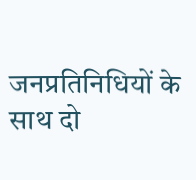जनप्रतिनिधियों के साथ दो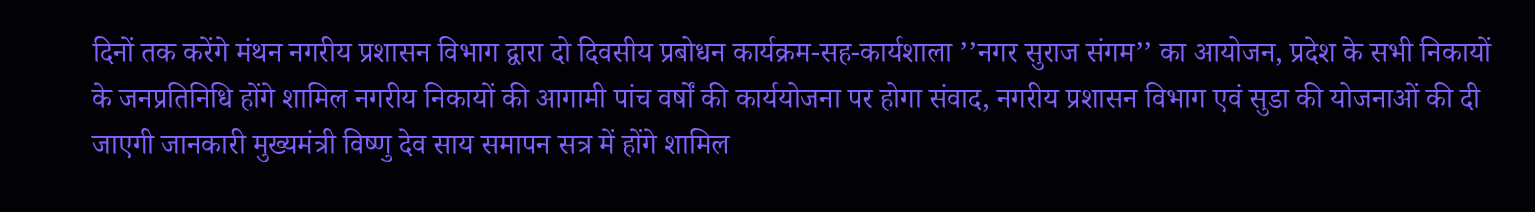दिनों तक करेंगे मंथन नगरीय प्रशासन विभाग द्वारा दो दिवसीय प्रबोधन कार्यक्रम-सह-कार्यशाला ’’नगर सुराज संगम’’ का आयोजन, प्रदेश के सभी निकायों के जनप्रतिनिधि होंगे शामिल नगरीय निकायों की आगामी पांच वर्षों की कार्ययोजना पर होगा संवाद, नगरीय प्रशासन विभाग एवं सुडा की योजनाओं की दी जाएगी जानकारी मुख्यमंत्री विष्णु देव साय समापन सत्र में होंगे शामिल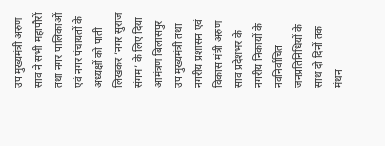उप मुख्यमंत्री अरुण साव ने सभी महापौरों तथा नगर पालिकाओं एवं नगर पंचायतों के अध्यक्षों को पाती लिखकर ’नगर सुराज संगम’ के लिए दिया आमंत्रण बिलासपुर  उप मुख्यमंत्री तथा नगरीय प्रशासन एवं विकास मंत्री अरुण साव प्रदेशभर के नगरीय निकायों के नवनिर्वाचित जनप्रतिनिधियों के साथ दो दिनों तक मंथन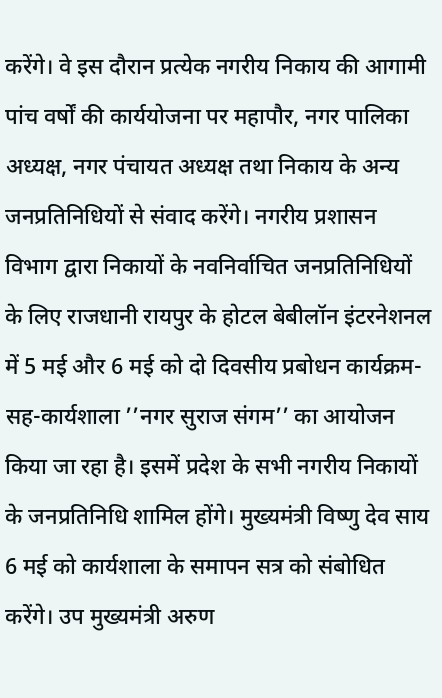करेंगे। वे इस दौरान प्रत्येक नगरीय निकाय की आगामी पांच वर्षों की कार्ययोजना पर महापौर, नगर पालिका अध्यक्ष, नगर पंचायत अध्यक्ष तथा निकाय के अन्य जनप्रतिनिधियों से संवाद करेंगे। नगरीय प्रशासन विभाग द्वारा निकायों के नवनिर्वाचित जनप्रतिनिधियों के लिए राजधानी रायपुर के होटल बेबीलॉन इंटरनेशनल में 5 मई और 6 मई को दो दिवसीय प्रबोधन कार्यक्रम-सह-कार्यशाला ’’नगर सुराज संगम’’ का आयोजन किया जा रहा है। इसमें प्रदेश के सभी नगरीय निकायों के जनप्रतिनिधि शामिल होंगे। मुख्यमंत्री विष्णु देव साय 6 मई को कार्यशाला के समापन सत्र को संबोधित करेंगे। उप मुख्यमंत्री अरुण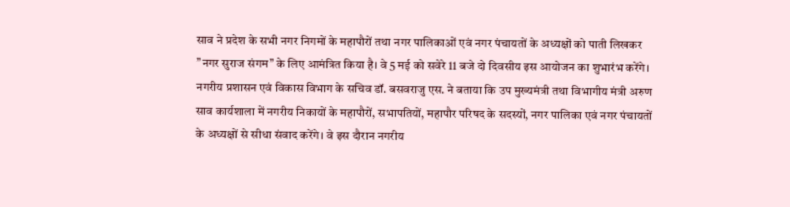साव ने प्रदेश के सभी नगर निगमों के महापौरों तथा नगर पालिकाओं एवं नगर पंचायतों के अध्यक्षों को पाती लिखकर ’’नगर सुराज संगम’’ के लिए आमंत्रित किया है। वे 5 मई को सवेरे 11 बजे दो दिवसीय इस आयोजन का शुभारंभ करेंगे। नगरीय प्रशासन एवं विकास विभाग के सचिव डॉ. बसवराजु एस. ने बताया कि उप मुख्यमंत्री तथा विभागीय मंत्री अरुण साव कार्यशाला में नगरीय निकायों के महापौरों, सभापतियों, महापौर परिषद के सदस्यों, नगर पालिका एवं नगर पंचायतों के अध्यक्षों से सीधा संवाद करेंगे। वे इस दौरान नगरीय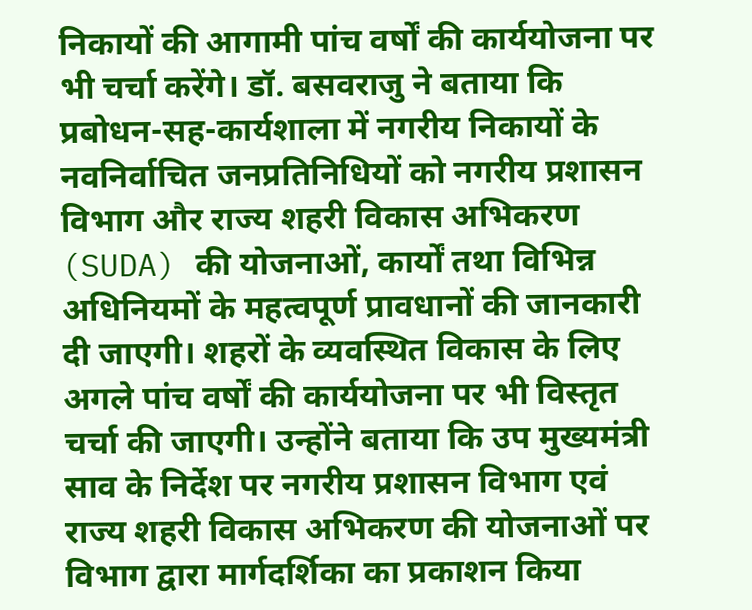निकायों की आगामी पांच वर्षों की कार्ययोजना पर भी चर्चा करेंगे। डॉ. बसवराजु ने बताया कि प्रबोधन-सह-कार्यशाला में नगरीय निकायों के नवनिर्वाचित जनप्रतिनिधियों को नगरीय प्रशासन विभाग और राज्य शहरी विकास अभिकरण (SUDA) की योजनाओं, कार्यों तथा विभिन्न अधिनियमों के महत्वपूर्ण प्रावधानों की जानकारी दी जाएगी। शहरों के व्यवस्थित विकास के लिए अगले पांच वर्षों की कार्ययोजना पर भी विस्तृत चर्चा की जाएगी। उन्होंने बताया कि उप मुख्यमंत्री साव के निर्देश पर नगरीय प्रशासन विभाग एवं राज्य शहरी विकास अभिकरण की योजनाओं पर विभाग द्वारा मार्गदर्शिका का प्रकाशन किया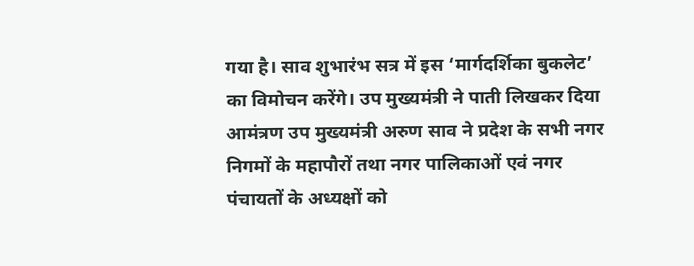गया है। साव शुभारंभ सत्र में इस ‘मार्गदर्शिका बुकलेट’ का विमोचन करेंगे। उप मुख्यमंत्री ने पाती लिखकर दिया आमंत्रण उप मुख्यमंत्री अरुण साव ने प्रदेश के सभी नगर निगमों के महापौरों तथा नगर पालिकाओं एवं नगर पंचायतों के अध्यक्षों को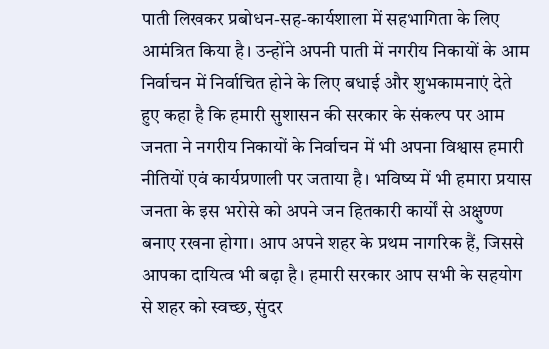पाती लिखकर प्रबोधन-सह-कार्यशाला में सहभागिता के लिए आमंत्रित किया है। उन्होंने अपनी पाती में नगरीय निकायों के आम निर्वाचन में निर्वाचित होने के लिए बधाई और शुभकामनाएं देते हुए कहा है कि हमारी सुशासन की सरकार के संकल्प पर आम जनता ने नगरीय निकायों के निर्वाचन में भी अपना विश्वास हमारी नीतियों एवं कार्यप्रणाली पर जताया है। भविष्य में भी हमारा प्रयास जनता के इस भरोसे को अपने जन हितकारी कार्यों से अक्षुण्ण बनाए रखना होगा। आप अपने शहर के प्रथम नागरिक हैं, जिससे आपका दायित्व भी बढ़ा है। हमारी सरकार आप सभी के सहयोग से शहर को स्वच्छ, सुंदर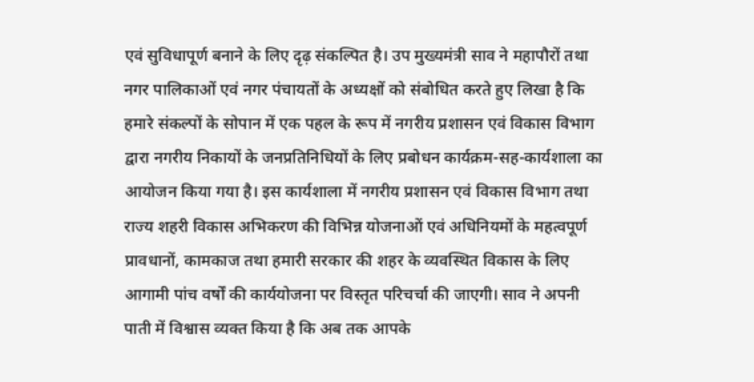एवं सुविधापूर्ण बनाने के लिए दृढ़ संकल्पित है। उप मुख्यमंत्री साव ने महापौरों तथा नगर पालिकाओं एवं नगर पंचायतों के अध्यक्षों को संबोधित करते हुए लिखा है कि हमारे संकल्पों के सोपान में एक पहल के रूप में नगरीय प्रशासन एवं विकास विभाग द्वारा नगरीय निकायों के जनप्रतिनिधियों के लिए प्रबोधन कार्यक्रम-सह-कार्यशाला का आयोजन किया गया है। इस कार्यशाला में नगरीय प्रशासन एवं विकास विभाग तथा राज्य शहरी विकास अभिकरण की विभिन्न योजनाओं एवं अधिनियमों के महत्वपूर्ण प्रावधानों, कामकाज तथा हमारी सरकार की शहर के व्यवस्थित विकास के लिए आगामी पांच वर्षों की कार्ययोजना पर विस्तृत परिचर्चा की जाएगी। साव ने अपनी पाती में विश्वास व्यक्त किया है कि अब तक आपके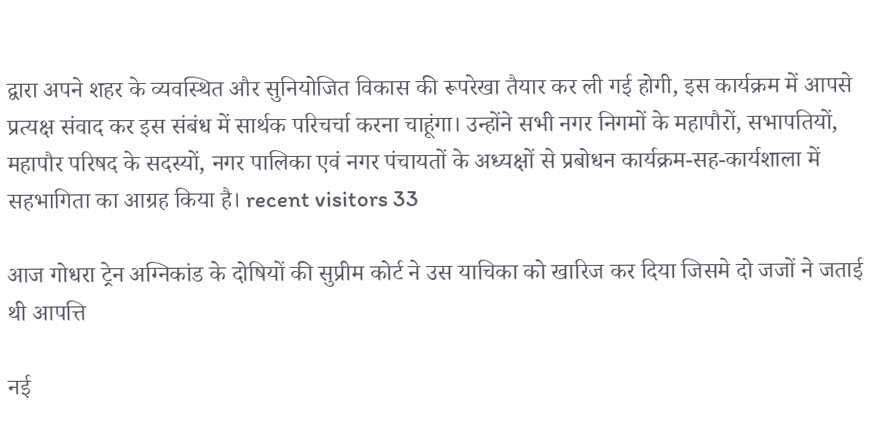द्वारा अपने शहर के व्यवस्थित और सुनियोजित विकास की रूपरेखा तैयार कर ली गई होगी, इस कार्यक्रम में आपसे प्रत्यक्ष संवाद कर इस संबंध में सार्थक परिचर्चा करना चाहूंगा। उन्होंने सभी नगर निगमों के महापौरों, सभापतियों, महापौर परिषद के सदस्यों, नगर पालिका एवं नगर पंचायतों के अध्यक्षों से प्रबोधन कार्यक्रम-सह-कार्यशाला में सहभागिता का आग्रह किया है। recent visitors 33

आज गोधरा ट्रेन अग्निकांड के दोषियों की सुप्रीम कोर्ट ने उस याचिका को खारिज कर दिया जिसमे दो जजों ने जताई थी आपत्ति

नई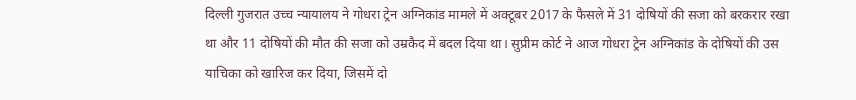दिल्ली गुजरात उच्च न्यायालय ने गोधरा ट्रेन अग्निकांड मामले में अक्टूबर 2017 के फैसले में 31 दोषियों की सजा को बरकरार रखा था और 11 दोषियों की मौत की सजा को उम्रकैद में बदल दिया था। सुप्रीम कोर्ट ने आज गोधरा ट्रेन अग्निकांड के दोषियों की उस याचिका को खारिज कर दिया, जिसमें दो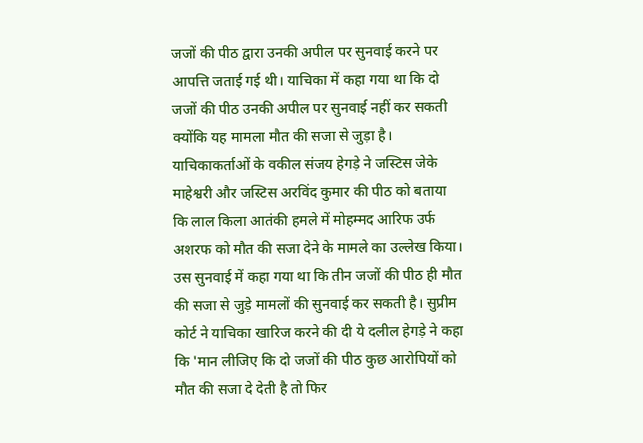जजों की पीठ द्वारा उनकी अपील पर सुनवाई करने पर आपत्ति जताई गई थी। याचिका में कहा गया था कि दो जजों की पीठ उनकी अपील पर सुनवाई नहीं कर सकती क्योंकि यह मामला मौत की सजा से जुड़ा है। याचिकाकर्ताओं के वकील संजय हेगड़े ने जस्टिस जेके माहेश्वरी और जस्टिस अरविंद कुमार की पीठ को बताया कि लाल किला आतंकी हमले में मोहम्मद आरिफ उर्फ अशरफ को मौत की सजा देने के मामले का उल्लेख किया। उस सुनवाई में कहा गया था कि तीन जजों की पीठ ही मौत की सजा से जुड़े मामलों की सुनवाई कर सकती है। सुप्रीम कोर्ट ने याचिका खारिज करने की दी ये दलील हेगड़े ने कहा कि 'मान लीजिए कि दो जजों की पीठ कुछ आरोपियों को मौत की सजा दे देती है तो फिर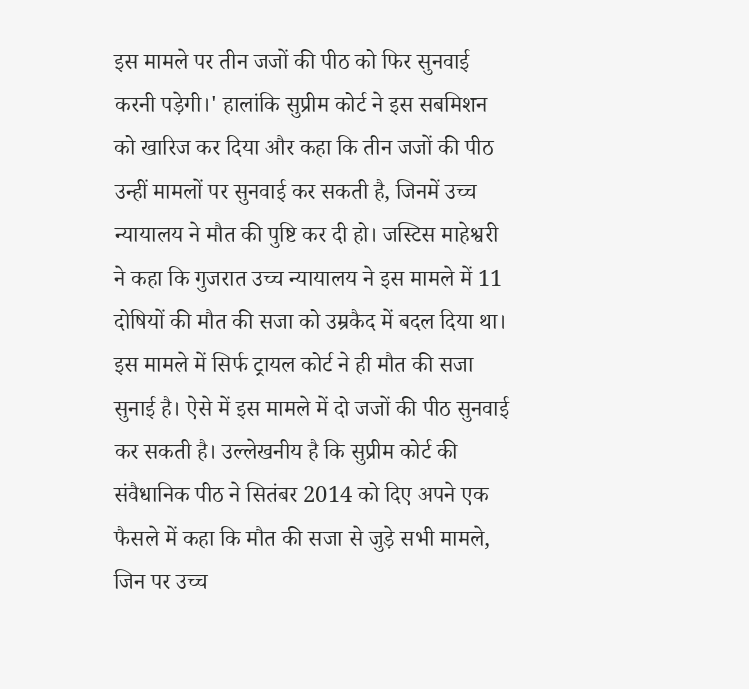इस मामले पर तीन जजों की पीठ को फिर सुनवाई करनी पड़ेगी।' हालांकि सुप्रीम कोर्ट ने इस सबमिशन को खारिज कर दिया और कहा कि तीन जजों की पीठ उन्हीं मामलों पर सुनवाई कर सकती है, जिनमें उच्च न्यायालय ने मौत की पुष्टि कर दी हो। जस्टिस माहेश्वरी ने कहा कि गुजरात उच्च न्यायालय ने इस मामले में 11 दोषियों की मौत की सजा को उम्रकैद में बदल दिया था। इस मामले में सिर्फ ट्रायल कोर्ट ने ही मौत की सजा सुनाई है। ऐसे में इस मामले में दो जजों की पीठ सुनवाई कर सकती है। उल्लेखनीय है कि सुप्रीम कोर्ट की संवैधानिक पीठ ने सितंबर 2014 को दिए अपने एक फैसले में कहा कि मौत की सजा से जुड़े सभी मामले, जिन पर उच्च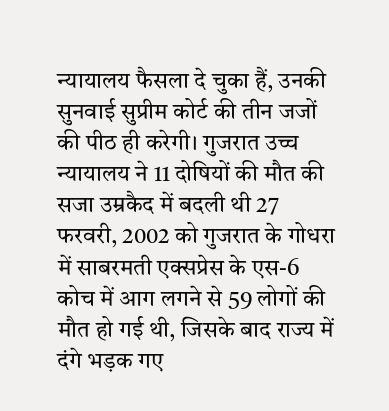न्यायालय फैसला दे चुका हैं, उनकी सुनवाई सुप्रीम कोर्ट की तीन जजों की पीठ ही करेगी। गुजरात उच्च न्यायालय ने 11 दोषियों की मौत की सजा उम्रकैद में बदली थी 27 फरवरी, 2002 को गुजरात के गोधरा में साबरमती एक्सप्रेस के एस-6 कोच में आग लगने से 59 लोगों की मौत हो गई थी, जिसके बाद राज्य में दंगे भड़क गए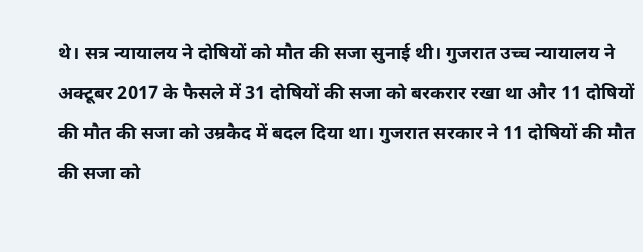थे। सत्र न्यायालय ने दोषियों को मौत की सजा सुनाई थी। गुजरात उच्च न्यायालय ने अक्टूबर 2017 के फैसले में 31 दोषियों की सजा को बरकरार रखा था और 11 दोषियों की मौत की सजा को उम्रकैद में बदल दिया था। गुजरात सरकार ने 11 दोषियों की मौत की सजा को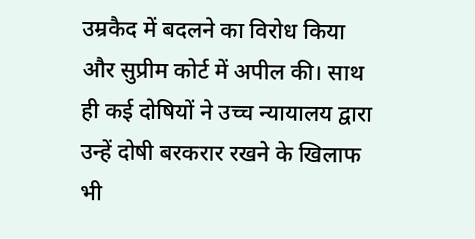उम्रकैद में बदलने का विरोध किया और सुप्रीम कोर्ट में अपील की। साथ ही कई दोषियों ने उच्च न्यायालय द्वारा उन्हें दोषी बरकरार रखने के खिलाफ भी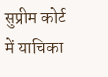सुप्रीम कोर्ट में याचिका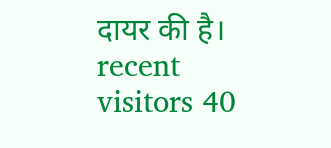दायर की है।  recent visitors 40